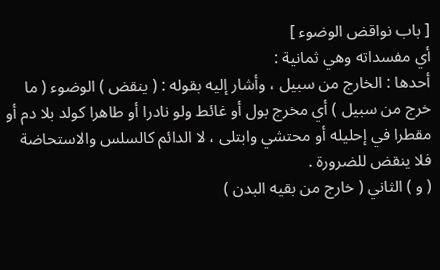[ باب نواقض الوضوء ]
أي مفسداته وهي ثمانية :
أحدها : الخارج من سبيل ، وأشار إليه بقوله : ( ينقض ) الوضوء ( ما خرج من سبيل ) أي مخرج بول أو غائط ولو نادرا أو طاهرا كولد بلا دم أو مقطرا في إحليله أو محتشي وابتلى ، لا الدائم كالسلس والاستحاضة فلا ينقض للضرورة .
( و ) الثاني ( خارج من بقيه البدن )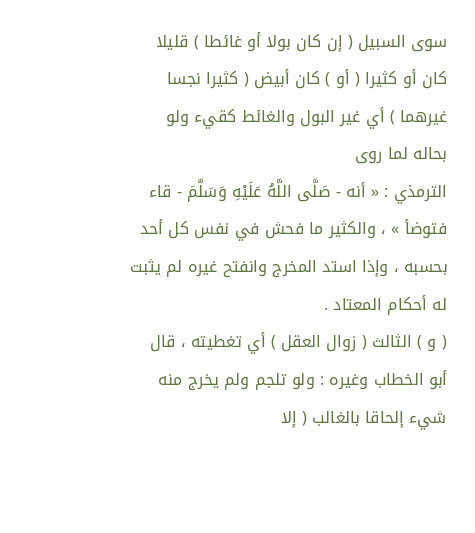سوى السبيل ( إن كان بولا أو غائطا ) قليلا كان أو كثيرا ( أو ) كان أبيض ( كثيرا نجسا غيرهما ) أي غير البول والغائط كقيء ولو بحاله لما روى
الترمذي : « أنه - صَلَّى اللَّهُ عَلَيْهِ وَسَلَّمَ - قاء فتوضأ » ، والكثير ما فحش في نفس كل أحد بحسبه ، وإذا استد المخرج وانفتح غيره لم يثبت له أحكام المعتاد .
( و ) الثالث ( زوال العقل ) أي تغطيته ، قال أبو الخطاب وغيره : ولو تلجم ولم يخرج منه شيء إلحاقا بالغالب ( إلا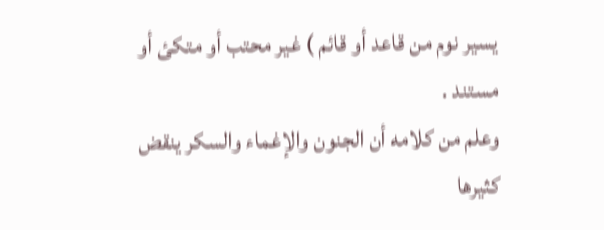يسير نوم من قاعد أو قائم ) غير محتب أو متكئ أو مستند .
وعلم من كلامه أن الجنون والإغماء والسكر ينقض كثيرها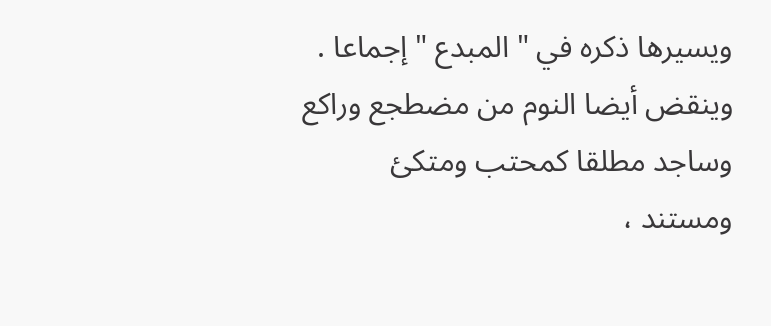ويسيرها ذكره في " المبدع " إجماعا . وينقض أيضا النوم من مضطجع وراكع وساجد مطلقا كمحتب ومتكئ ومستند ،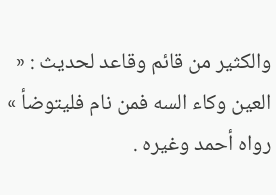والكثير من قائم وقاعد لحديث : « العين وكاء السه فمن نام فليتوضأ » رواه أحمد وغيره .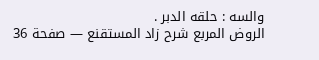والسه : حلقه الدبر .
الروض المربع شرح زاد المستقنع — صفحة 36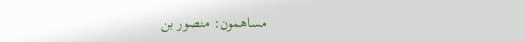مساهمون: منصور بن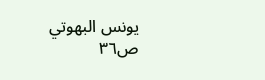يونس البهوتي
ص٣٦